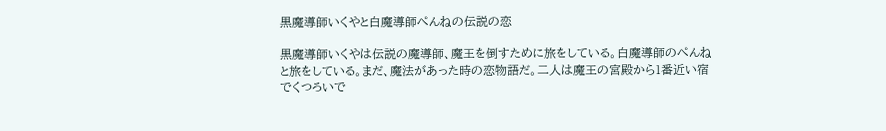黒魔導師いくやと白魔導師ぺんねの伝説の恋

黒魔導師いくやは伝説の魔導師、魔王を倒すために旅をしている。白魔導師のぺんねと旅をしている。まだ、魔法があった時の恋物語だ。二人は魔王の宮殿から1番近い宿でくつろいで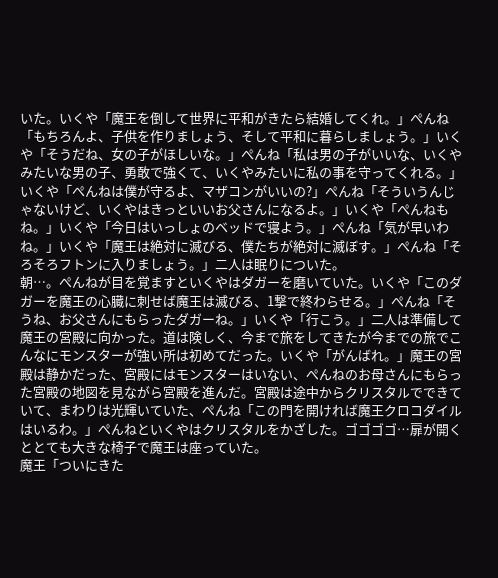いた。いくや「魔王を倒して世界に平和がきたら結婚してくれ。」ぺんね「もちろんよ、子供を作りましょう、そして平和に暮らしましょう。」いくや「そうだね、女の子がほしいな。」ぺんね「私は男の子がいいな、いくやみたいな男の子、勇敢で強くて、いくやみたいに私の事を守ってくれる。」いくや「ぺんねは僕が守るよ、マザコンがいいの?」ぺんね「そういうんじゃないけど、いくやはきっといいお父さんになるよ。」いくや「ぺんねもね。」いくや「今日はいっしょのベッドで寝よう。」ぺんね「気が早いわね。」いくや「魔王は絶対に滅びる、僕たちが絶対に滅ぼす。」ぺんね「そろそろフトンに入りましょう。」二人は眠りについた。
朝…。ぺんねが目を覚ますといくやはダガーを磨いていた。いくや「このダガーを魔王の心臓に刺せば魔王は滅びる、1撃で終わらせる。」ぺんね「そうね、お父さんにもらったダガーね。」いくや「行こう。」二人は準備して魔王の宮殿に向かった。道は険しく、今まで旅をしてきたが今までの旅でこんなにモンスターが強い所は初めてだった。いくや「がんばれ。」魔王の宮殿は静かだった、宮殿にはモンスターはいない、ぺんねのお母さんにもらった宮殿の地図を見ながら宮殿を進んだ。宮殿は途中からクリスタルでできていて、まわりは光輝いていた、ぺんね「この門を開ければ魔王クロコダイルはいるわ。」ぺんねといくやはクリスタルをかざした。ゴゴゴゴ…扉が開くととても大きな椅子で魔王は座っていた。
魔王「ついにきた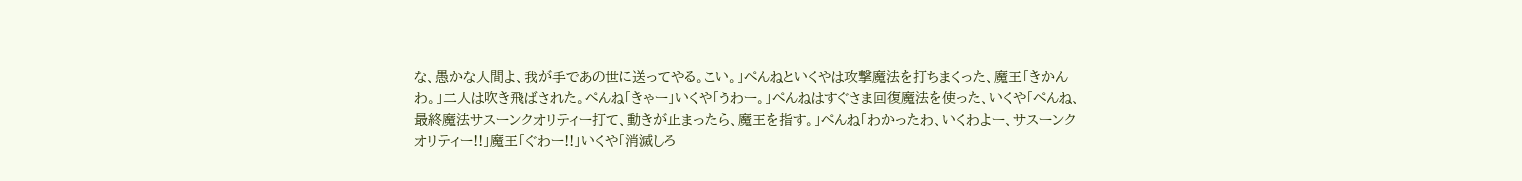な、愚かな人間よ、我が手であの世に送ってやる。こい。」ぺんねといくやは攻撃魔法を打ちまくった、魔王「きかんわ。」二人は吹き飛ばされた。ぺんね「きゃー」いくや「うわー。」ぺんねはすぐさま回復魔法を使った、いくや「ぺんね、最終魔法サスーンクオリティー打て、動きが止まったら、魔王を指す。」ぺんね「わかったわ、いくわよー、サスーンクオリティー!!」魔王「ぐわー!!」いくや「消滅しろ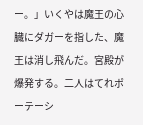ー。」いくやは魔王の心臓にダガーを指した、魔王は消し飛んだ。宮殿が爆発する。二人はてれポーテーシ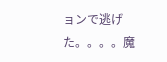ョンで逃げた。。。。魔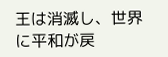王は消滅し、世界に平和が戻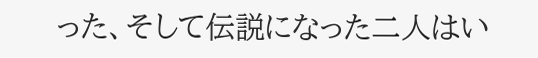った、そして伝説になった二人はい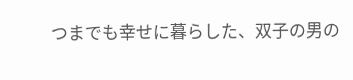つまでも幸せに暮らした、双子の男の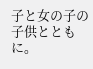子と女の子の子供とともに。